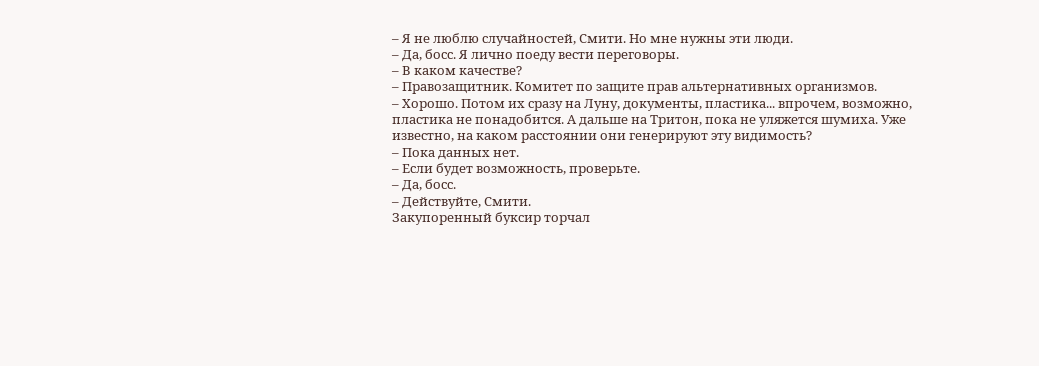– Я не люблю случайностей, Смити. Но мне нужны эти люди.
– Да, босс. Я лично поеду вести переговоры.
– В каком качестве?
– Правозащитник. Комитет по защите прав альтернативных организмов.
– Хорошо. Потом их сразу на Луну, документы, пластика... впрочем, возможно, пластика не понадобится. А дальше на Тритон, пока не уляжется шумиха. Уже известно, на каком расстоянии они генерируют эту видимость?
– Пока данных нет.
– Если будет возможность, проверьте.
– Да, босс.
– Действуйте, Смити.
Закупоренный буксир торчал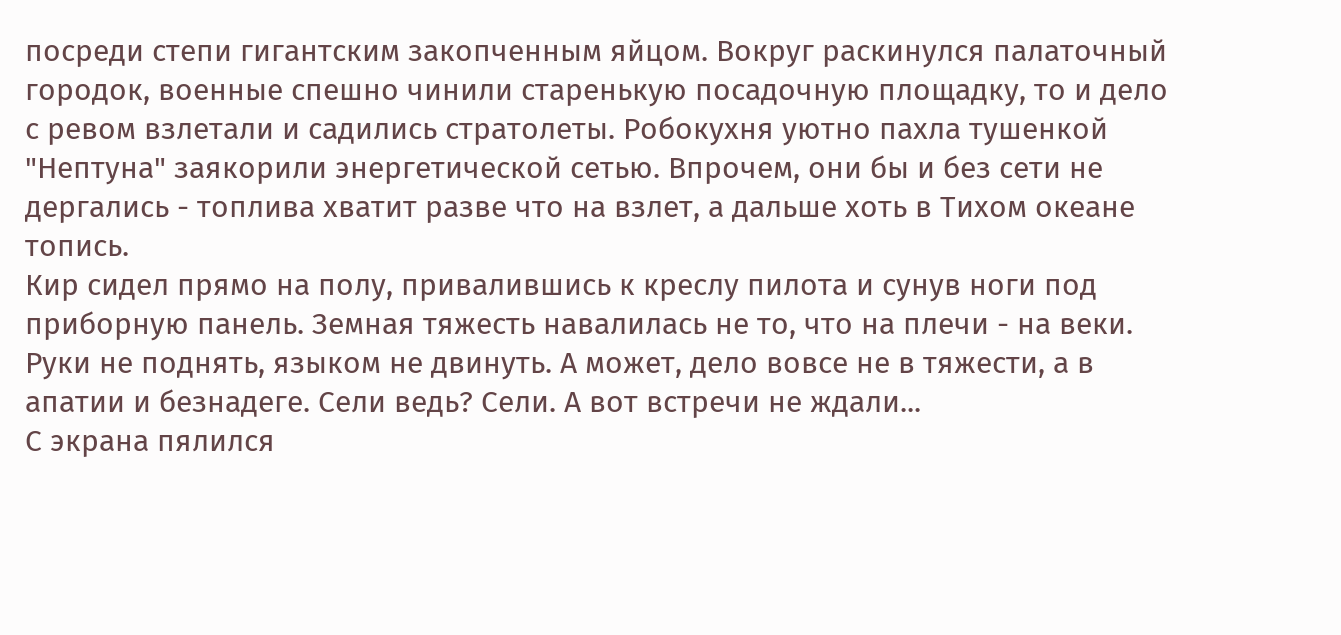посреди степи гигантским закопченным яйцом. Вокруг раскинулся палаточный городок, военные спешно чинили старенькую посадочную площадку, то и дело с ревом взлетали и садились стратолеты. Робокухня уютно пахла тушенкой
"Нептуна" заякорили энергетической сетью. Впрочем, они бы и без сети не дергались - топлива хватит разве что на взлет, а дальше хоть в Тихом океане топись.
Кир сидел прямо на полу, привалившись к креслу пилота и сунув ноги под приборную панель. Земная тяжесть навалилась не то, что на плечи - на веки. Руки не поднять, языком не двинуть. А может, дело вовсе не в тяжести, а в апатии и безнадеге. Сели ведь? Сели. А вот встречи не ждали...
С экрана пялился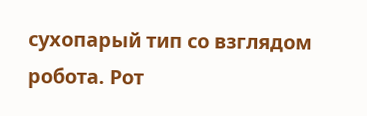сухопарый тип со взглядом робота. Рот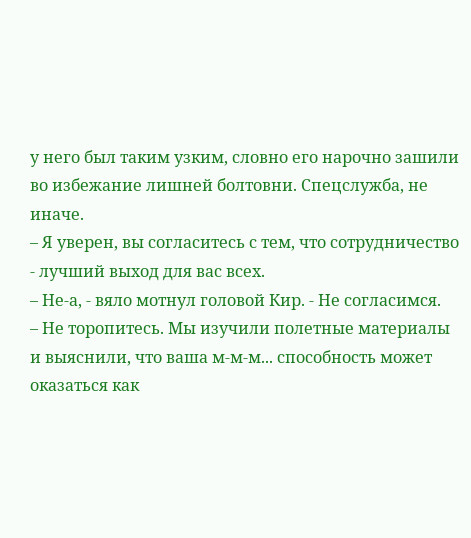у него был таким узким, словно его нарочно зашили во избежание лишней болтовни. Спецслужба, не иначе.
– Я уверен, вы согласитесь с тем, что сотрудничество - лучший выход для вас всех.
– Не-а, - вяло мотнул головой Кир. - Не согласимся.
– Не торопитесь. Мы изучили полетные материалы и выяснили, что ваша м-м-м... способность может оказаться как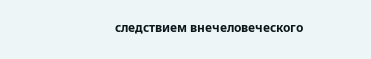следствием внечеловеческого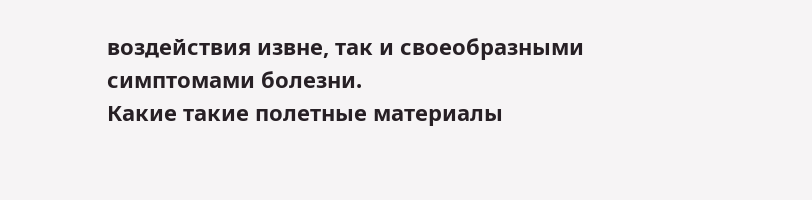воздействия извне, так и своеобразными симптомами болезни.
Какие такие полетные материалы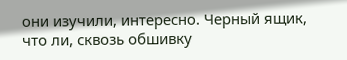они изучили, интересно. Черный ящик, что ли, сквозь обшивку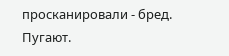просканировали - бред. Пугают.